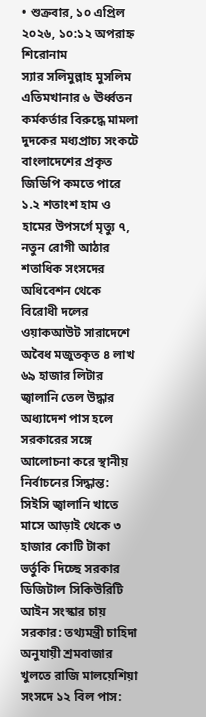• শুক্রবার, ১০ এপ্রিল ২০২৬, ১০:১২ অপরাহ্ন
শিরোনাম
স্যার সলিমুল্লাহ মুসলিম এতিমখানার ৬ ঊর্ধ্বতন কর্মকর্তার বিরুদ্ধে মামলা দুদকের মধ্যপ্রাচ্য সংকটে বাংলাদেশের প্রকৃত জিডিপি কমতে পারে ১.২ শতাংশ হাম ও হামের উপসর্গে মৃত্যু ৭, নতুন রোগী আঠার শতাধিক সংসদের অধিবেশন থেকে বিরোধী দলের ওয়াকআউট সারাদেশে অবৈধ মজুতকৃত ৪ লাখ ৬৯ হাজার লিটার জ্বালানি তেল উদ্ধার অধ্যাদেশ পাস হলে সরকারের সঙ্গে আলোচনা করে স্থানীয় নির্বাচনের সিদ্ধান্ত: সিইসি জ্বালানি খাতে মাসে আড়াই থেকে ৩ হাজার কোটি টাকা ভর্তুকি দিচ্ছে সরকার ডিজিটাল সিকিউরিটি আইন সংস্কার চায় সরকার: তথ্যমন্ত্রী চাহিদা অনুযায়ী শ্রমবাজার খুলতে রাজি মালয়েশিয়া সংসদে ১২ বিল পাস: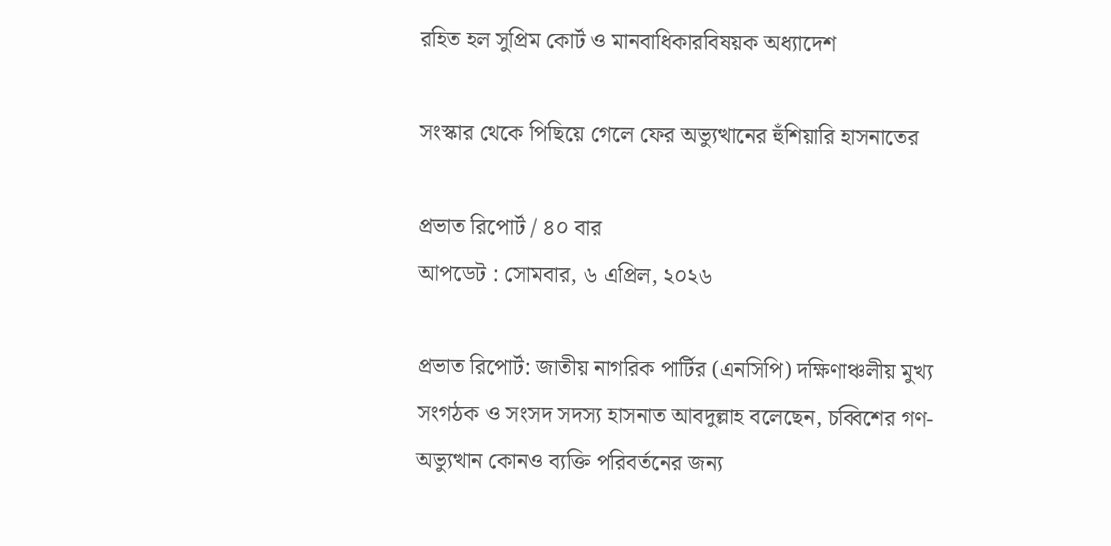রহিত হল সুপ্রিম কোর্ট ও মানবাধিকারবিষয়ক অধ্যাদেশ

সংস্কার থেকে পিছিয়ে গেলে ফের অভ্যুত্থানের হুঁশিয়ারি হাসনাতের

প্রভাত রিপোর্ট / ৪০ বার
আপডেট : সোমবার, ৬ এপ্রিল, ২০২৬

প্রভাত রিপোর্ট: জাতীয় নাগরিক পার্টির (এনসিপি) দক্ষিণাঞ্চলীয় মুখ্য সংগঠক ও সংসদ সদস্য হাসনাত আবদুল্লাহ বলেছেন, চব্বিশের গণ-অভ্যুত্থান কোনও ব্যক্তি পরিবর্তনের জন্য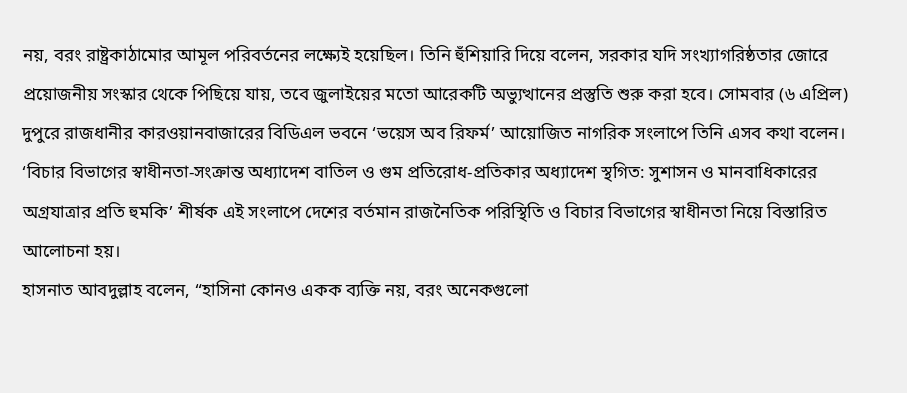নয়, বরং রাষ্ট্রকাঠামোর আমূল পরিবর্তনের লক্ষ্যেই হয়েছিল। তিনি হুঁশিয়ারি দিয়ে বলেন, সরকার যদি সংখ্যাগরিষ্ঠতার জোরে প্রয়োজনীয় সংস্কার থেকে পিছিয়ে যায়, তবে জুলাইয়ের মতো আরেকটি অভ্যুত্থানের প্রস্তুতি শুরু করা হবে। সোমবার (৬ এপ্রিল) দুপুরে রাজধানীর কারওয়ানবাজারের বিডিএল ভবনে ‘ভয়েস অব রিফর্ম’ আয়োজিত নাগরিক সংলাপে তিনি এসব কথা বলেন। ‘বিচার বিভাগের স্বাধীনতা-সংক্রান্ত অধ্যাদেশ বাতিল ও গুম প্রতিরোধ-প্রতিকার অধ্যাদেশ স্থগিত: সুশাসন ও মানবাধিকারের অগ্রযাত্রার প্রতি হুমকি’ শীর্ষক এই সংলাপে দেশের বর্তমান রাজনৈতিক পরিস্থিতি ও বিচার বিভাগের স্বাধীনতা নিয়ে বিস্তারিত আলোচনা হয়।
হাসনাত আবদুল্লাহ বলেন, “হাসিনা কোনও একক ব্যক্তি নয়, বরং অনেকগুলো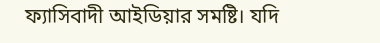ফ্যাসিবাদী আইডিয়ার সমষ্টি। যদি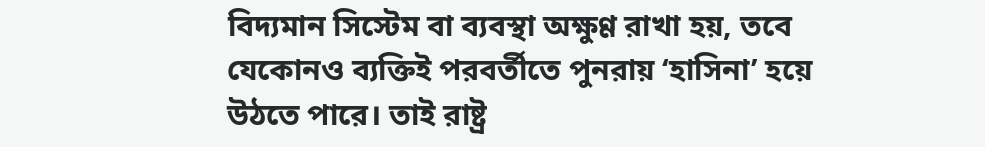বিদ্যমান সিস্টেম বা ব্যবস্থা অক্ষুণ্ণ রাখা হয়, তবে যেকোনও ব্যক্তিই পরবর্তীতে পুনরায় ‘হাসিনা’ হয়ে উঠতে পারে। তাই রাষ্ট্র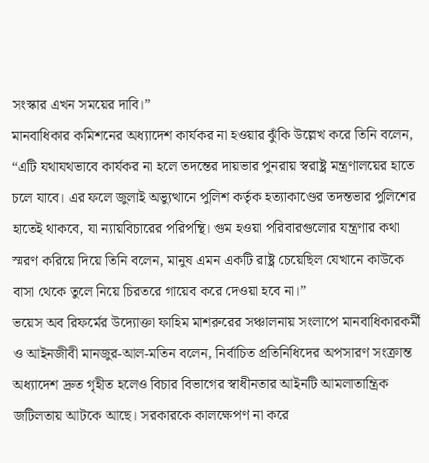সংস্কার এখন সময়ের দাবি।”
মানবাধিকার কমিশনের অধ্যাদেশ কার্যকর না হওয়ার ঝুঁকি উল্লেখ করে তিনি বলেন, “এটি যথাযথভাবে কার্যকর না হলে তদন্তের দায়ভার পুনরায় স্বরাষ্ট্র মন্ত্রণালয়ের হাতে চলে যাবে। এর ফলে জুলাই অভ্যুত্থানে পুলিশ কর্তৃক হত্যাকাণ্ডের তদন্তভার পুলিশের হাতেই থাকবে, যা ন্যায়বিচারের পরিপন্থি। গুম হওয়া পরিবারগুলোর যন্ত্রণার কথা স্মরণ করিয়ে দিয়ে তিনি বলেন, মানুষ এমন একটি রাষ্ট্র চেয়েছিল যেখানে কাউকে বাসা থেকে তুলে নিয়ে চিরতরে গায়েব করে দেওয়া হবে না।”
ভয়েস অব রিফর্মের উদ্যোক্তা ফাহিম মাশরুরের সঞ্চালনায় সংলাপে মানবাধিকারকর্মী ও আইনজীবী মানজুর-আল-মতিন বলেন, নির্বাচিত প্রতিনিধিদের অপসারণ সংক্রান্ত অধ্যাদেশ দ্রুত গৃহীত হলেও বিচার বিভাগের স্বাধীনতার আইনটি আমলাতান্ত্রিক জটিলতায় আটকে আছে। সরকারকে কালক্ষেপণ না করে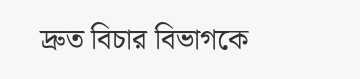দ্রুত বিচার বিভাগকে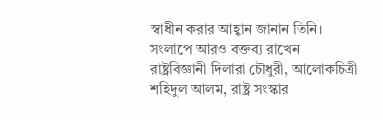স্বাধীন করার আহ্বান জানান তিনি।
সংলাপে আরও বক্তব্য রাখেন রাষ্ট্রবিজ্ঞানী দিলারা চৌধুরী, আলোকচিত্রী শহিদুল আলম, রাষ্ট্র সংস্কার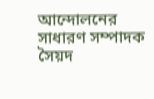আন্দোলনের সাধারণ সম্পাদক সৈয়দ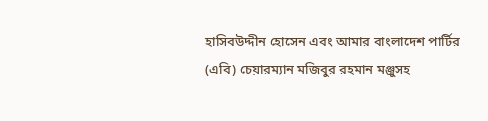হাসিবউদ্দীন হোসেন এবং আমার বাংলাদেশ পার্টির (এবি) চেয়ারম্যান মজিবুর রহমান মঞ্জুসহ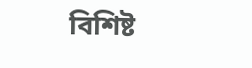বিশিষ্ট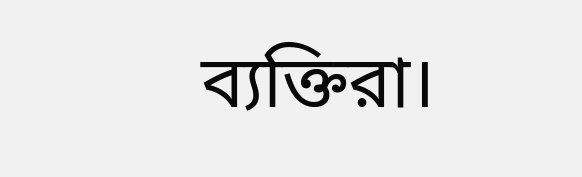ব্যক্তিরা।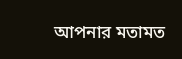আপনার মতামত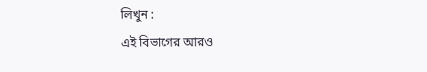লিখুন :
এই বিভাগের আরও